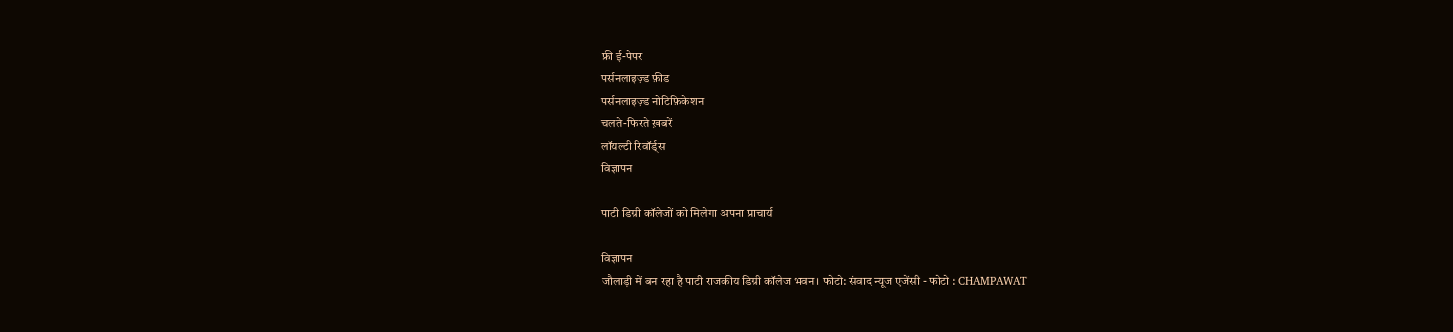फ्री ई-पेपर
पर्सनलाइज़्ड फ़ीड
पर्सनलाइज़्ड नोटिफ़िकेशन
चलते-फिरते ख़बरें
लॉयल्टी रिवॉर्ड्स
विज्ञापन

पाटी डिग्री कॉलेजों को मिलेगा अपना प्राचार्य

विज्ञापन
जौलाड़ी में बन रहा है पाटी राजकीय डिग्री कॉलेज भवन। फोटो: संवाद न्यूज एजेंसी - फोटो : CHAMPAWAT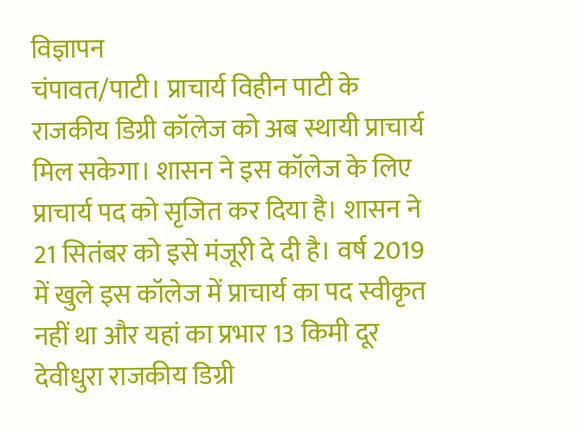विज्ञापन
चंपावत/पाटी। प्राचार्य विहीन पाटी के राजकीय डिग्री कॉलेज को अब स्थायी प्राचार्य मिल सकेगा। शासन ने इस कॉलेज के लिए प्राचार्य पद को सृजित कर दिया है। शासन ने 21 सितंबर को इसे मंजूरी दे दी है। वर्ष 2019 में खुले इस कॉलेज में प्राचार्य का पद स्वीकृत नहीं था और यहां का प्रभार 13 किमी दूर देवीधुरा राजकीय डिग्री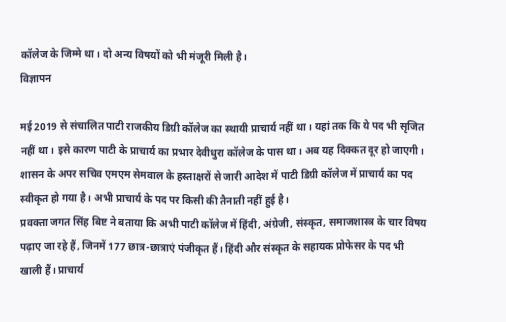कॉलेज के जिम्मे था। दो अन्य विषयों को भी मंजूरी मिली है।
विज्ञापन

मई 2019 से संचालित पाटी राजकीय डिग्री कॉलेज का स्थायी प्राचार्य नहीं था। यहां तक कि ये पद भी सृजित नहीं था। इसे कारण पाटी के प्राचार्य का प्रभार देवीधुरा कॉलेज के पास था। अब यह दिक्कत दूर हो जाएगी। शासन के अपर सचिव एमएम सेमवाल के हस्ताक्षरों से जारी आदेश में पाटी डिग्री कॉलेज में प्राचार्य का पद स्वीकृत हो गया है। अभी प्राचार्य के पद पर किसी की तैनाती नहीं हुई है।
प्रवक्ता जगत सिंह बिष्ट ने बताया कि अभी पाटी कॉलेज में हिंदी, अंग्रेजी, संस्कृत, समाजशास्त्र के चार विषय पढ़ाए जा रहे हैं, जिनमें 177 छात्र-छात्राएं पंजीकृत हैं। हिंदी और संस्कृत के सहायक प्रोफेसर के पद भी खाली हैं। प्राचार्य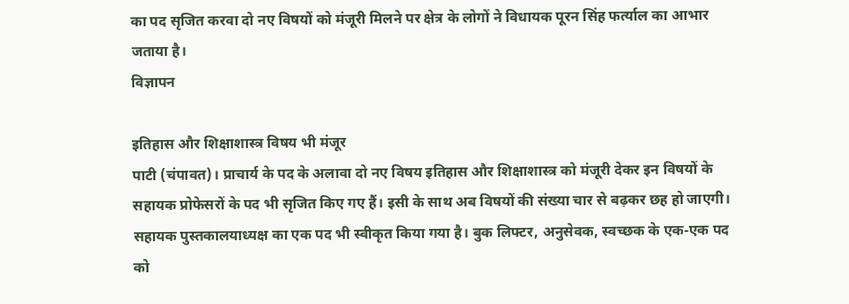का पद सृजित करवा दो नए विषयों को मंजूरी मिलने पर क्षेत्र के लोगों ने विधायक पूरन सिंह फर्त्याल का आभार जताया है।
विज्ञापन

इतिहास और शिक्षाशास्त्र विषय भी मंजूर
पाटी (चंपावत)। प्राचार्य के पद के अलावा दो नए विषय इतिहास और शिक्षाशास्त्र को मंजूरी देकर इन विषयों के सहायक प्रोफेसरों के पद भी सृजित किए गए हैं। इसी के साथ अब विषयों की संख्या चार से बढ़कर छह हो जाएगी। सहायक पुस्तकालयाध्यक्ष का एक पद भी स्वीकृत किया गया है। बुक लिफ्टर, अनुसेवक, स्वच्छक के एक-एक पद को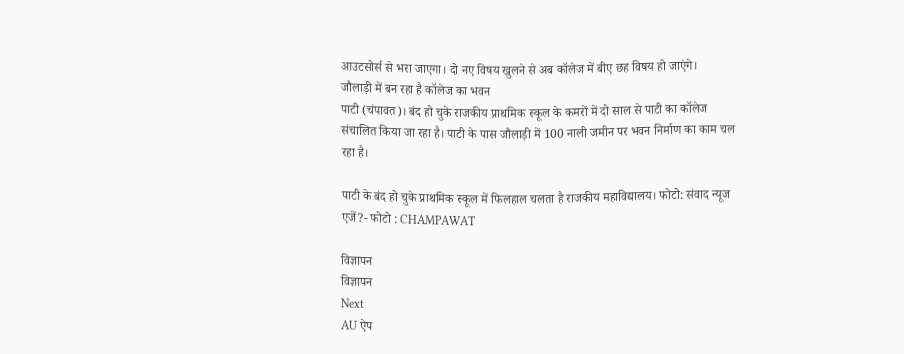आउटसोर्स से भरा जाएगा। दो नए विषय खुलने से अब कॉलेज में बीए छह विषय हो जाएंगे।
जौलाड़ी में बन रहा है कॉलेज का भवन
पाटी (चंपावत)। बंद हो चुके राजकीय प्राथमिक स्कूल के कमरों में दो साल से पाटी का कॉलेज संचालित किया जा रहा है। पाटी के पास जौलाड़ी में 100 नाली जमीन पर भवन निर्माण का काम चल रहा है।

पाटी के बंद हो चुके प्राथमिक स्कूल में फिलहाल चलता है राजकीय महाविद्यालय। फोटो: संवाद न्यूज एजें?- फोटो : CHAMPAWAT

विज्ञापन
विज्ञापन
Next
AU ऐप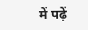में पढ़ें